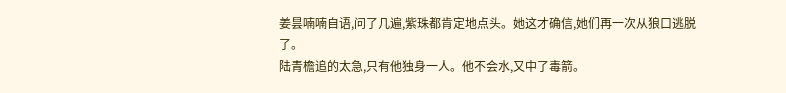姜昙喃喃自语,问了几遍,紫珠都肯定地点头。她这才确信,她们再一次从狼口逃脱了。
陆青檐追的太急,只有他独身一人。他不会水,又中了毒箭。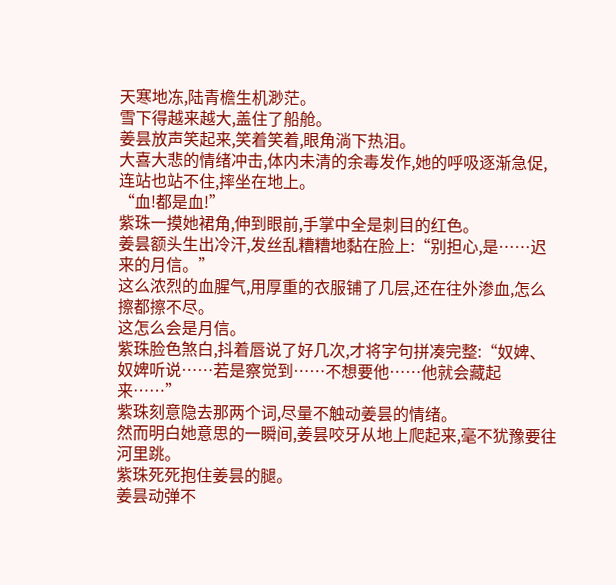天寒地冻,陆青檐生机渺茫。
雪下得越来越大,盖住了船舱。
姜昙放声笑起来,笑着笑着,眼角淌下热泪。
大喜大悲的情绪冲击,体内未清的余毒发作,她的呼吸逐渐急促,连站也站不住,摔坐在地上。
“血!都是血!”
紫珠一摸她裙角,伸到眼前,手掌中全是刺目的红色。
姜昙额头生出冷汗,发丝乱糟糟地黏在脸上:“别担心,是……迟来的月信。”
这么浓烈的血腥气,用厚重的衣服铺了几层,还在往外渗血,怎么擦都擦不尽。
这怎么会是月信。
紫珠脸色煞白,抖着唇说了好几次,才将字句拼凑完整:“奴婢、奴婢听说……若是察觉到……不想要他……他就会藏起来……”
紫珠刻意隐去那两个词,尽量不触动姜昙的情绪。
然而明白她意思的一瞬间,姜昙咬牙从地上爬起来,毫不犹豫要往河里跳。
紫珠死死抱住姜昙的腿。
姜昙动弹不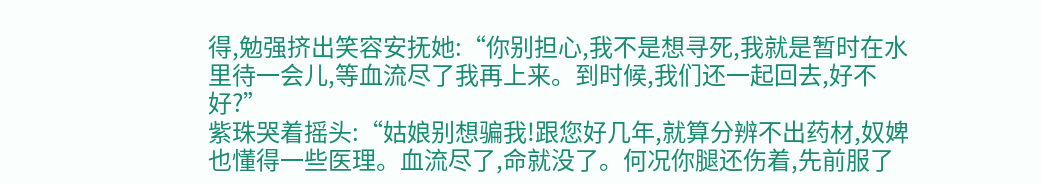得,勉强挤出笑容安抚她:“你别担心,我不是想寻死,我就是暂时在水里待一会儿,等血流尽了我再上来。到时候,我们还一起回去,好不好?”
紫珠哭着摇头:“姑娘别想骗我!跟您好几年,就算分辨不出药材,奴婢也懂得一些医理。血流尽了,命就没了。何况你腿还伤着,先前服了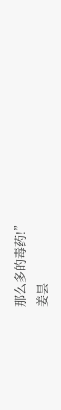那么多的毒药!”
姜昙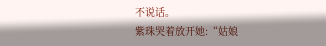不说话。
紫珠哭着放开她:“姑娘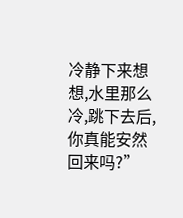冷静下来想想,水里那么冷,跳下去后,你真能安然回来吗?”